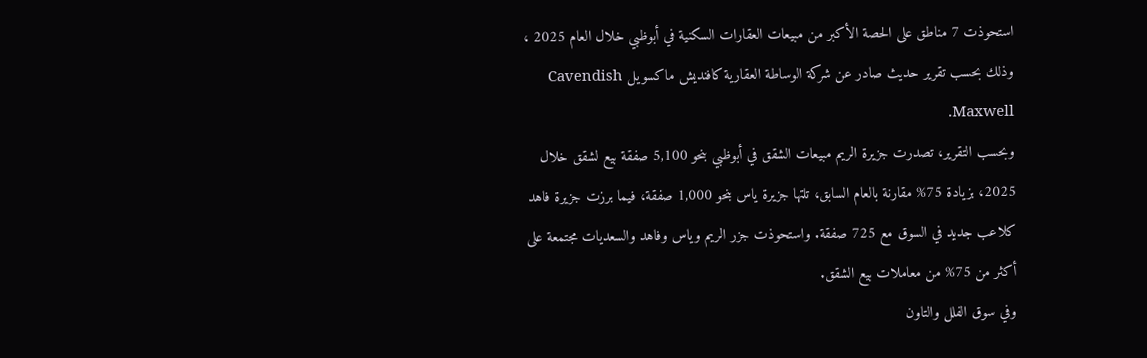استحوذت 7 مناطق على الحصة الأكبر من مبيعات العقارات السكنية في أبوظبي خلال العام 2025 ، وذلك بحسب تقرير حديث صادر عن شركة الوساطة العقارية كافنديش ماكسويل Cavendish Maxwell.
وبحسب التقرير، تصدرت جزيرة الريم مبيعات الشقق في أبوظبي بنحو 5,100 صفقة بيع لشقق خلال 2025، بزيادة 75% مقارنة بالعام السابق، تلتها جزيرة ياس بنحو 1,000 صفقة، فيما برزت جزيرة فاهد كلاعب جديد في السوق مع 725 صفقة. واستحوذت جزر الريم وياس وفاهد والسعديات مجتمعة على أكثر من 75% من معاملات بيع الشقق.
وفي سوق الفلل والتاون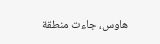هاوس، جاءت منطقة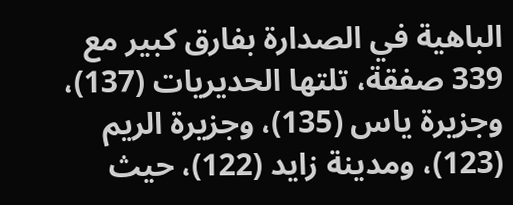الباهية في الصدارة بفارق كبير مع 339 صفقة، تلتها الحديريات (137)، وجزيرة ياس (135)، وجزيرة الريم (123)، ومدينة زايد (122)، حيث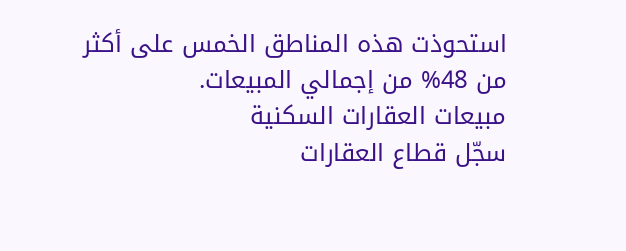استحوذت هذه المناطق الخمس على أكثر من 48% من إجمالي المبيعات.
مبيعات العقارات السكنية
سجّل قطاع العقارات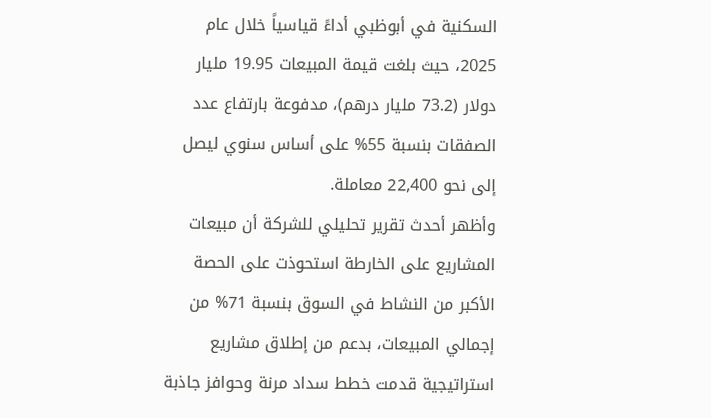السكنية في أبوظبي أداءً قياسياً خلال عام 2025، حيث بلغت قيمة المبيعات 19.95 مليار دولار (73.2 مليار درهم)، مدفوعة بارتفاع عدد الصفقات بنسبة 55% على أساس سنوي ليصل إلى نحو 22,400 معاملة.
وأظهر أحدث تقرير تحليلي للشركة أن مبيعات المشاريع على الخارطة استحوذت على الحصة الأكبر من النشاط في السوق بنسبة 71% من إجمالي المبيعات، بدعم من إطلاق مشاريع استراتيجية قدمت خطط سداد مرنة وحوافز جاذبة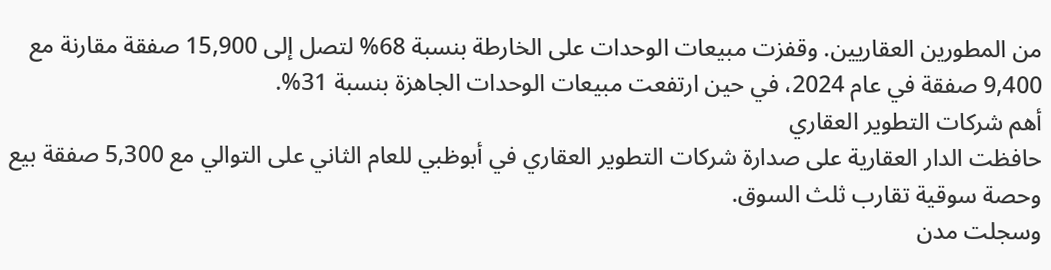من المطورين العقاريين. وقفزت مبيعات الوحدات على الخارطة بنسبة 68% لتصل إلى 15,900 صفقة مقارنة مع 9,400 صفقة في عام 2024، في حين ارتفعت مبيعات الوحدات الجاهزة بنسبة 31%.
أهم شركات التطوير العقاري
حافظت الدار العقارية على صدارة شركات التطوير العقاري في أبوظبي للعام الثاني على التوالي مع 5,300 صفقة بيع وحصة سوقية تقارب ثلث السوق.
وسجلت مدن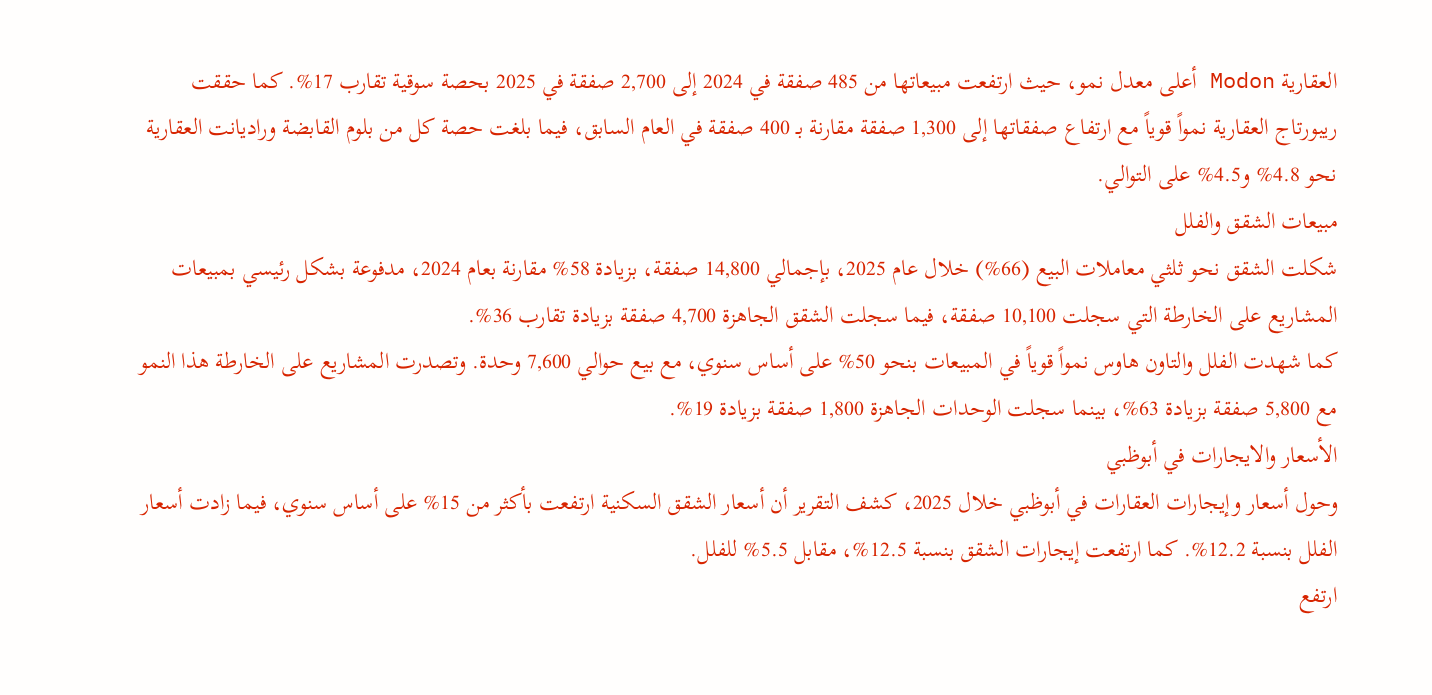العقارية Modon أعلى معدل نمو، حيث ارتفعت مبيعاتها من 485 صفقة في 2024 إلى 2,700 صفقة في 2025 بحصة سوقية تقارب 17%. كما حققت ريبورتاج العقارية نمواً قوياً مع ارتفاع صفقاتها إلى 1,300 صفقة مقارنة بـ 400 صفقة في العام السابق، فيما بلغت حصة كل من بلوم القابضة وراديانت العقارية نحو 4.8% و4.5% على التوالي.
مبيعات الشقق والفلل
شكلت الشقق نحو ثلثي معاملات البيع (66%) خلال عام 2025، بإجمالي 14,800 صفقة، بزيادة 58% مقارنة بعام 2024، مدفوعة بشكل رئيسي بمبيعات المشاريع على الخارطة التي سجلت 10,100 صفقة، فيما سجلت الشقق الجاهزة 4,700 صفقة بزيادة تقارب 36%.
كما شهدت الفلل والتاون هاوس نمواً قوياً في المبيعات بنحو 50% على أساس سنوي، مع بيع حوالي 7,600 وحدة. وتصدرت المشاريع على الخارطة هذا النمو مع 5,800 صفقة بزيادة 63%، بينما سجلت الوحدات الجاهزة 1,800 صفقة بزيادة 19%.
الأسعار والايجارات في أبوظبي
وحول أسعار وإيجارات العقارات في أبوظبي خلال 2025، كشف التقرير أن أسعار الشقق السكنية ارتفعت بأكثر من 15% على أساس سنوي، فيما زادت أسعار الفلل بنسبة 12.2%. كما ارتفعت إيجارات الشقق بنسبة 12.5%، مقابل 5.5% للفلل.
ارتفع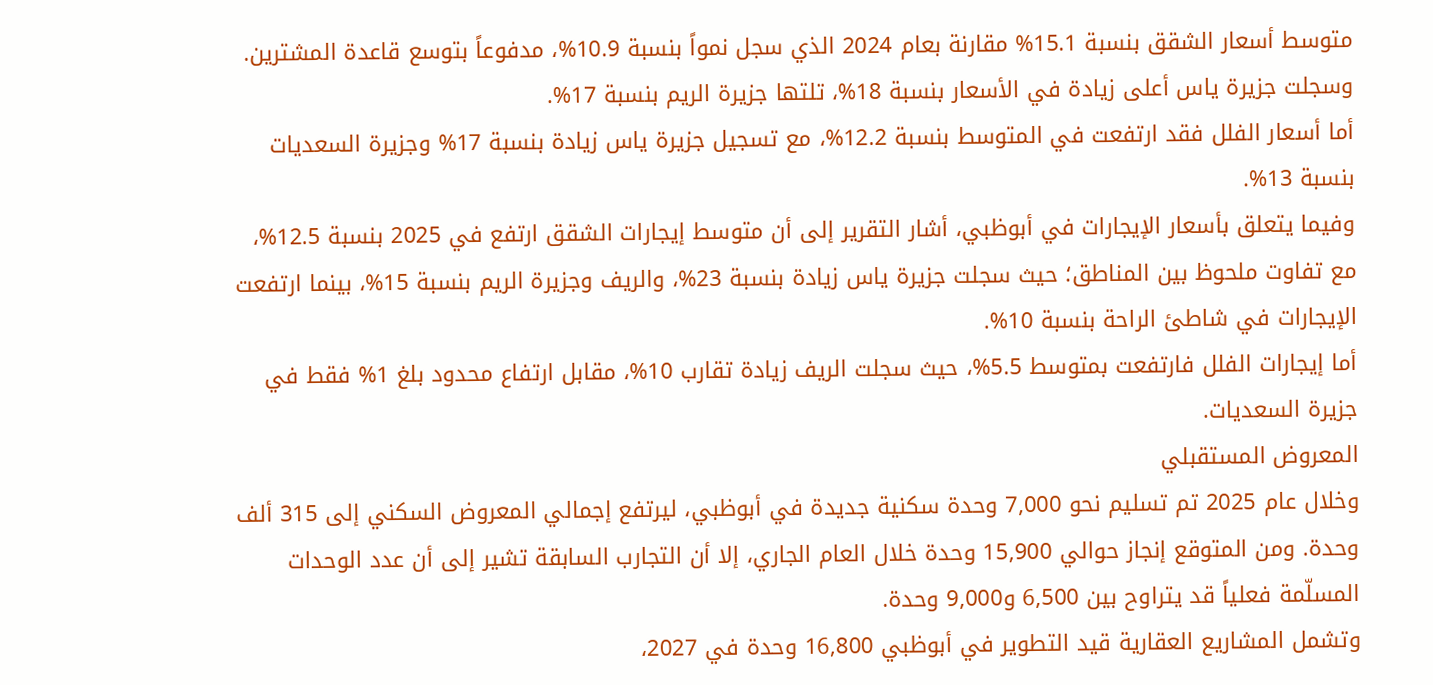متوسط أسعار الشقق بنسبة 15.1% مقارنة بعام 2024 الذي سجل نمواً بنسبة 10.9%، مدفوعاً بتوسع قاعدة المشترين. وسجلت جزيرة ياس أعلى زيادة في الأسعار بنسبة 18%، تلتها جزيرة الريم بنسبة 17%.
أما أسعار الفلل فقد ارتفعت في المتوسط بنسبة 12.2%، مع تسجيل جزيرة ياس زيادة بنسبة 17% وجزيرة السعديات بنسبة 13%.
وفيما يتعلق بأسعار الإيجارات في أبوظبي، أشار التقرير إلى أن متوسط إيجارات الشقق ارتفع في 2025 بنسبة 12.5%، مع تفاوت ملحوظ بين المناطق؛ حيث سجلت جزيرة ياس زيادة بنسبة 23%، والريف وجزيرة الريم بنسبة 15%، بينما ارتفعت الإيجارات في شاطئ الراحة بنسبة 10%.
أما إيجارات الفلل فارتفعت بمتوسط 5.5%، حيث سجلت الريف زيادة تقارب 10%، مقابل ارتفاع محدود بلغ 1% فقط في جزيرة السعديات.
المعروض المستقبلي
وخلال عام 2025 تم تسليم نحو 7,000 وحدة سكنية جديدة في أبوظبي، ليرتفع إجمالي المعروض السكني إلى 315 ألف وحدة. ومن المتوقع إنجاز حوالي 15,900 وحدة خلال العام الجاري، إلا أن التجارب السابقة تشير إلى أن عدد الوحدات المسلّمة فعلياً قد يتراوح بين 6,500 و9,000 وحدة.
وتشمل المشاريع العقارية قيد التطوير في أبوظبي 16,800 وحدة في 2027،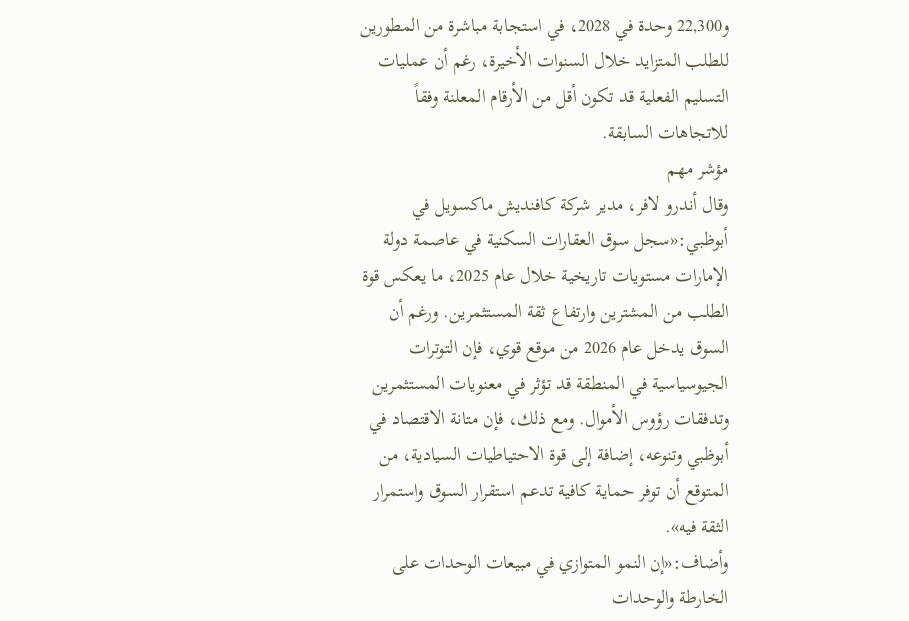و22,300 وحدة في 2028، في استجابة مباشرة من المطورين للطلب المتزايد خلال السنوات الأخيرة، رغم أن عمليات التسليم الفعلية قد تكون أقل من الأرقام المعلنة وفقاً للاتجاهات السابقة.
مؤشر مهم
وقال أندرو لافر، مدير شركة كافنديش ماكسويل في أبوظبي:«سجل سوق العقارات السكنية في عاصمة دولة الإمارات مستويات تاريخية خلال عام 2025، ما يعكس قوة الطلب من المشترين وارتفاع ثقة المستثمرين. ورغم أن السوق يدخل عام 2026 من موقع قوي، فإن التوترات الجيوسياسية في المنطقة قد تؤثر في معنويات المستثمرين وتدفقات رؤوس الأموال. ومع ذلك، فإن متانة الاقتصاد في أبوظبي وتنوعه، إضافة إلى قوة الاحتياطيات السيادية، من المتوقع أن توفر حماية كافية تدعم استقرار السوق واستمرار الثقة فيه».
وأضاف:«إن النمو المتوازي في مبيعات الوحدات على الخارطة والوحدات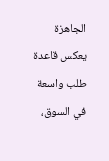الجاهزة يعكس قاعدة طلب واسعة في السوق،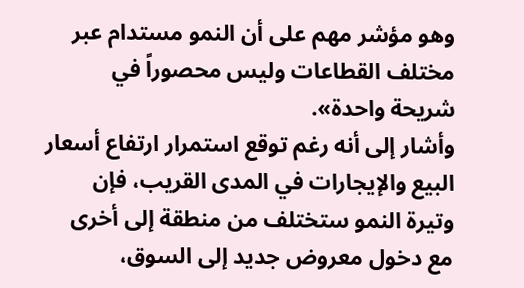وهو مؤشر مهم على أن النمو مستدام عبر مختلف القطاعات وليس محصوراً في شريحة واحدة».
وأشار إلى أنه رغم توقع استمرار ارتفاع أسعار البيع والإيجارات في المدى القريب، فإن وتيرة النمو ستختلف من منطقة إلى أخرى مع دخول معروض جديد إلى السوق،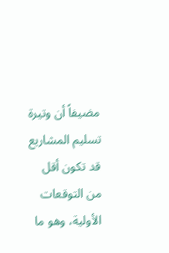مضيفاً أن وتيرة تسليم المشاريع قد تكون أقل من التوقعات الأولية، وهو ما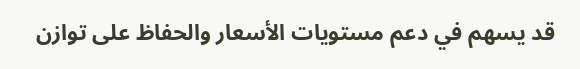قد يسهم في دعم مستويات الأسعار والحفاظ على توازن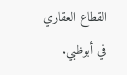القطاع العقاري في أبوظبي.